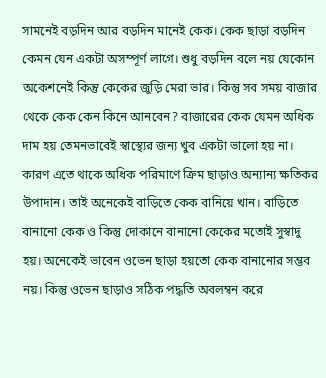সামনেই বড়দিন আর বড়দিন মানেই কেক। কেক ছাড়া বড়দিন কেমন যেন একটা অসম্পূর্ণ লাগে। শুধু বড়দিন বলে নয় যেকোন অকেশনেই কিন্তু কেকের জুড়ি মেরা ভার। কিন্তু সব সময় বাজার থেকে কেক কেন কিনে আনবেন? বাজারের কেক যেমন অধিক দাম হয় তেমনভাবেই স্বাস্থ্যের জন্য খুব একটা ভালো হয় না। কারণ এতে থাকে অধিক পরিমাণে ক্রিম ছাড়াও অন্যান্য ক্ষতিকর উপাদান। তাই অনেকেই বাড়িতে কেক বানিয়ে খান। বাড়িতে বানানো কেক ও কিন্তু দোকানে বানানো কেকের মতোই সুস্বাদু হয়। অনেকেই ভাবেন ওভেন ছাড়া হয়তো কেক বানানোর সম্ভব নয়। কিন্তু ওভেন ছাড়াও সঠিক পদ্ধতি অবলম্বন করে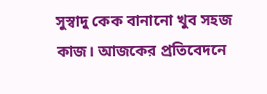সুস্বাদু কেক বানানো খুব সহজ কাজ। আজকের প্রতিবেদনে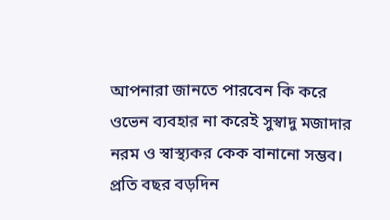আপনারা জানতে পারবেন কি করে ওভেন ব্যবহার না করেই সুস্বাদু মজাদার নরম ও স্বাস্থ্যকর কেক বানানো সম্ভব।
প্রতি বছর বড়দিন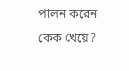পালন করেন কেক খেয়ে?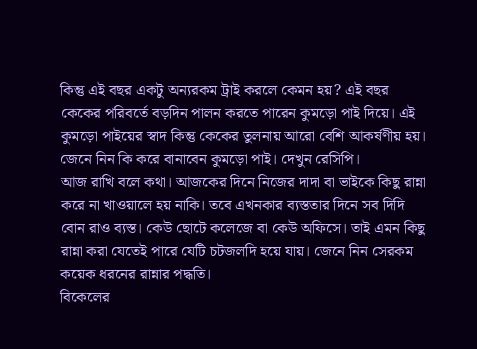কিন্তু এই বছর একটু অন্যরকম ট্রাই করলে কেমন হয়? এই বছর কেকের পরিবর্তে বড়দিন পালন করতে পারেন কুমড়ো পাই দিয়ে। এই কুমড়ো পাইয়ের স্বাদ কিন্তু কেকের তুলনায় আরো বেশি আকর্ষণীয় হয়। জেনে নিন কি করে বানাবেন কুমড়ো পাই। দেখুন রেসিপি।
আজ রাখি বলে কথা। আজকের দিনে নিজের দাদা বা ভাইকে কিছু রান্না করে না খাওয়ালে হয় নাকি। তবে এখনকার ব্যস্ততার দিনে সব দিদি বোন রাও ব্যস্ত। কেউ ছোটে কলেজে বা কেউ অফিসে। তাই এমন কিছু রান্না করা যেতেই পারে যেটি চটজলদি হয়ে যায়। জেনে নিন সেরকম কয়েক ধরনের রান্নার পদ্ধতি।
বিকেলের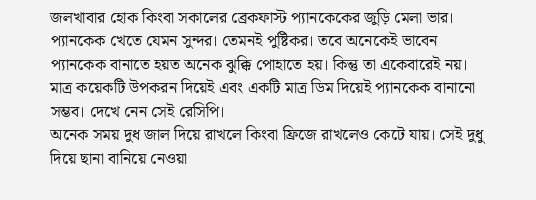জলখাবার হোক কিংবা সকালের ব্রেকফাস্ট প্যানকেকের জুড়ি মেলা ভার। প্যানকেক খেতে যেমন সুন্দর। তেমনই পুষ্টিকর। তবে অনেকেই ভাবেন প্যানকেক বানাতে হয়ত অনেক ঝুক্কি পোহাতে হয়। কিন্তু তা একেবারেই নয়। মাত্র কয়েকটি উপকরন দিয়েই এবং একটি মাত্র ডিম দিয়েই প্যানকেক বানানো সম্ভব। দেখে নেন সেই রেসিপি।
অনেক সময় দুধ জাল দিয়ে রাখলে কিংবা ফ্রিজে রাখলেও কেটে যায়। সেই দুধু দিয়ে ছানা বানিয়ে নেওয়া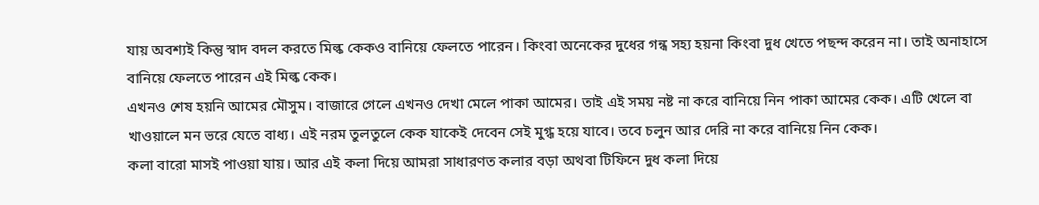যায় অবশ্যই কিন্তু স্বাদ বদল করতে মিল্ক কেকও বানিয়ে ফেলতে পারেন। কিংবা অনেকের দুধের গন্ধ সহ্য হয়না কিংবা দুধ খেতে পছন্দ করেন না। তাই অনাহাসে বানিয়ে ফেলতে পারেন এই মিল্ক কেক।
এখনও শেষ হয়নি আমের মৌসুম। বাজারে গেলে এখনও দেখা মেলে পাকা আমের। তাই এই সময় নষ্ট না করে বানিয়ে নিন পাকা আমের কেক। এটি খেলে বা খাওয়ালে মন ভরে যেতে বাধ্য। এই নরম তুলতুলে কেক যাকেই দেবেন সেই মুগ্ধ হয়ে যাবে। তবে চলুন আর দেরি না করে বানিয়ে নিন কেক।
কলা বারো মাসই পাওয়া যায়। আর এই কলা দিয়ে আমরা সাধারণত কলার বড়া অথবা টিফিনে দুধ কলা দিয়ে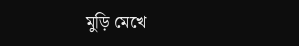মুড়ি মেখে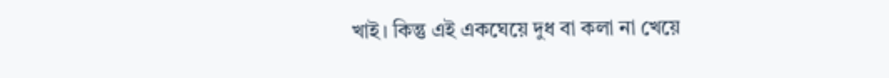খাই। কিন্তু এই একঘেয়ে দুধ বা কলা না খেয়ে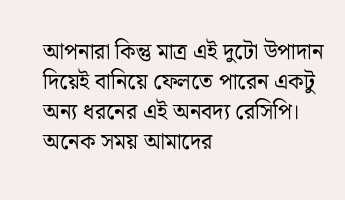আপনারা কিন্তু মাত্র এই দুটো উপাদান দিয়েই বানিয়ে ফেলতে পারেন একটু অন্য ধরনের এই অনবদ্য রেসিপি। অনেক সময় আমাদের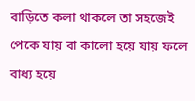বাড়িতে কলা থাকলে তা সহজেই পেকে যায় বা কালো হয়ে যায় ফলে বাধ্য হয়ে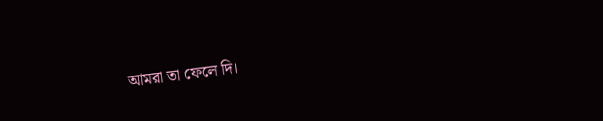আমরা তা ফেলে দি।